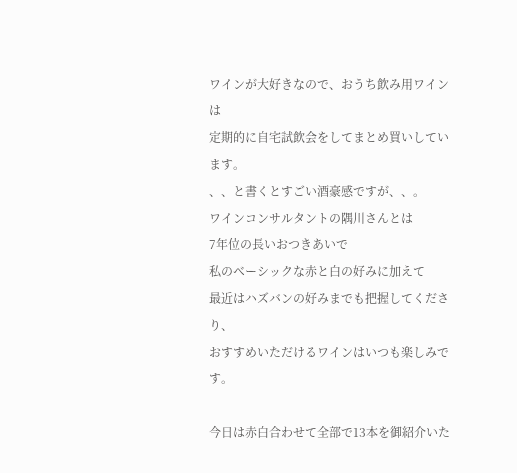ワインが大好きなので、おうち飲み用ワインは
定期的に自宅試飲会をしてまとめ買いしています。
、、と書くとすごい酒豪感ですが、、。
ワインコンサルタントの隅川さんとは
7年位の長いおつきあいで
私のベーシックな赤と白の好みに加えて
最近はハズバンの好みまでも把握してくださり、
おすすめいただけるワインはいつも楽しみです。

今日は赤白合わせて全部で13本を御紹介いた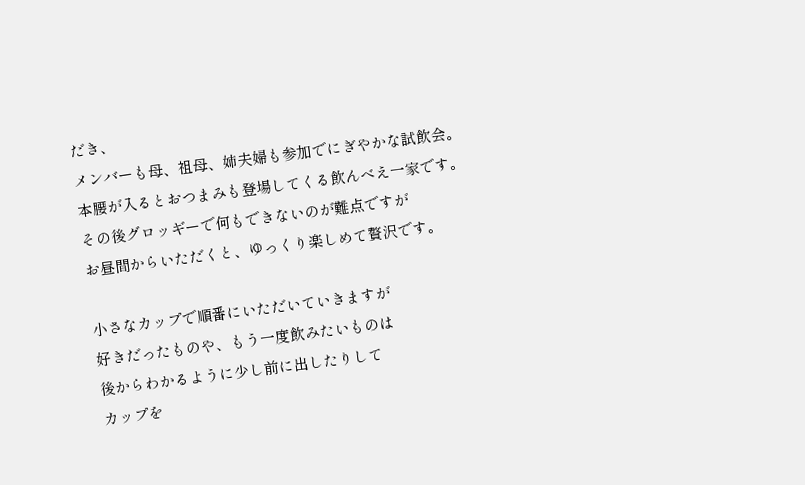だき、
メンバーも母、祖母、姉夫婦も参加でにぎやかな試飲会。
本腰が入るとおつまみも登場してくる飲んべえ一家です。
その後グロッギーで何もできないのが難点ですが
お昼間からいただくと、ゆっくり楽しめて贅沢です。

小さなカップで順番にいただいていきますが
好きだったものや、もう一度飲みたいものは
後からわかるように少し前に出したりして
カップを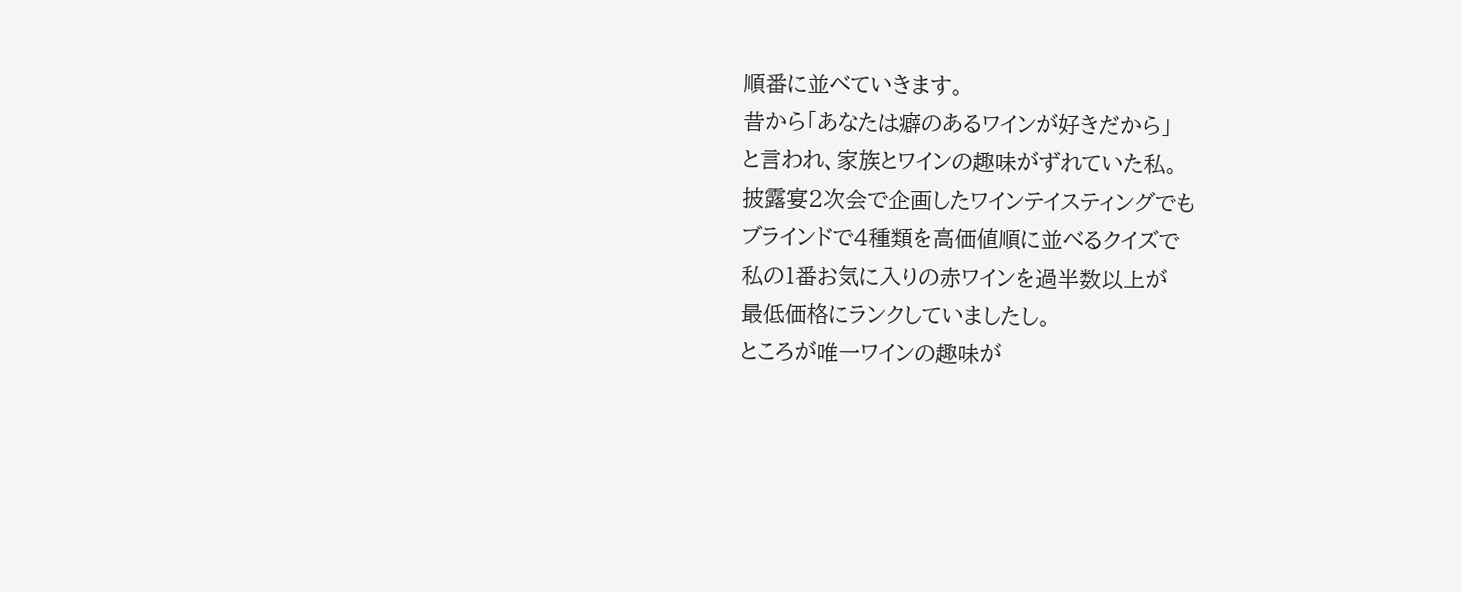順番に並べていきます。
昔から「あなたは癖のあるワインが好きだから」
と言われ、家族とワインの趣味がずれていた私。
披露宴2次会で企画したワインテイスティングでも
ブラインドで4種類を高価値順に並べるクイズで
私の1番お気に入りの赤ワインを過半数以上が
最低価格にランクしていましたし。
ところが唯一ワインの趣味が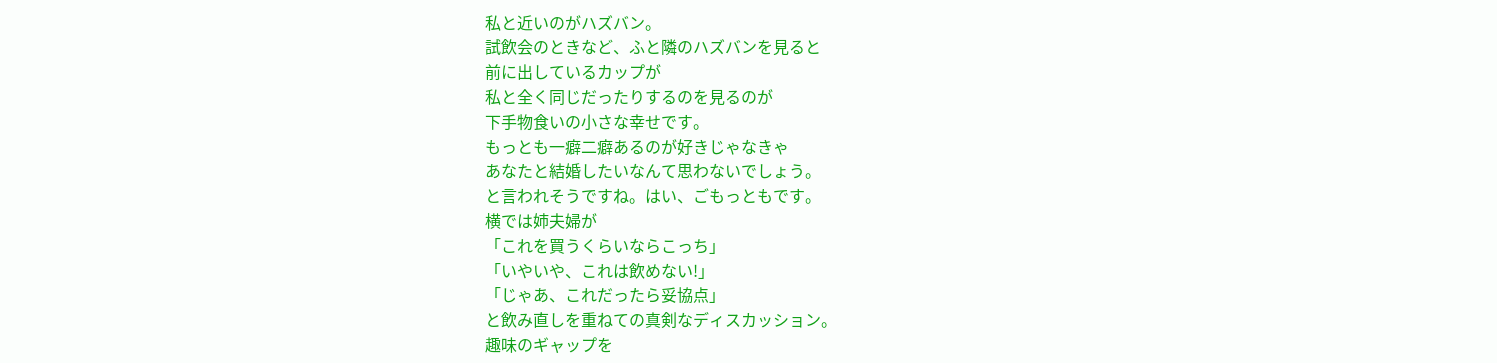私と近いのがハズバン。
試飲会のときなど、ふと隣のハズバンを見ると
前に出しているカップが
私と全く同じだったりするのを見るのが
下手物食いの小さな幸せです。
もっとも一癖二癖あるのが好きじゃなきゃ
あなたと結婚したいなんて思わないでしょう。
と言われそうですね。はい、ごもっともです。
横では姉夫婦が
「これを買うくらいならこっち」
「いやいや、これは飲めない!」
「じゃあ、これだったら妥協点」
と飲み直しを重ねての真剣なディスカッション。
趣味のギャップを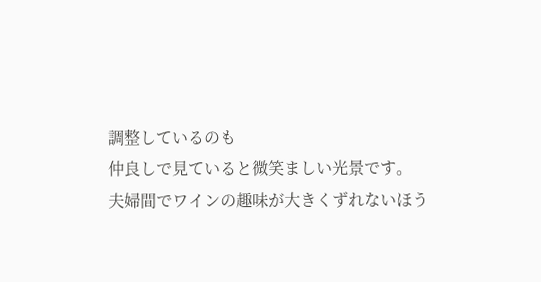調整しているのも
仲良しで見ていると微笑ましい光景です。
夫婦間でワインの趣味が大きくずれないほう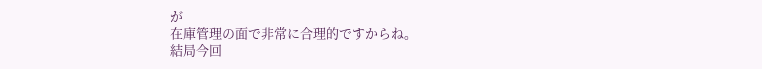が
在庫管理の面で非常に合理的ですからね。
結局今回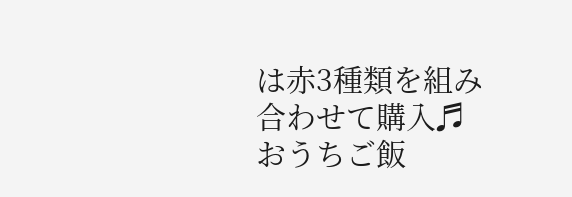は赤3種類を組み合わせて購入♬
おうちご飯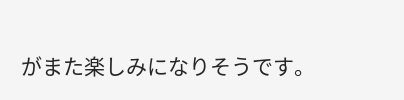がまた楽しみになりそうです。